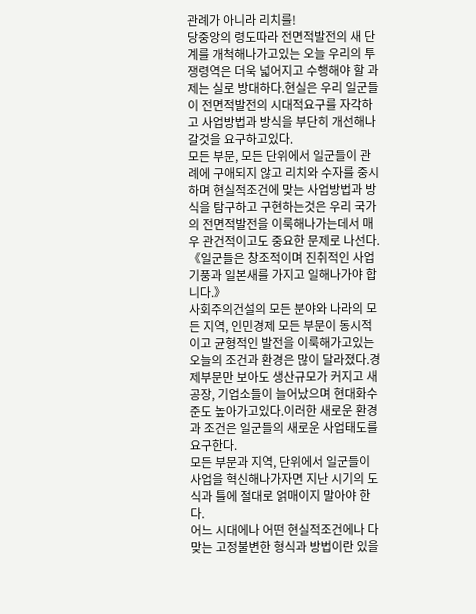관례가 아니라 리치를!
당중앙의 령도따라 전면적발전의 새 단계를 개척해나가고있는 오늘 우리의 투쟁령역은 더욱 넓어지고 수행해야 할 과제는 실로 방대하다.현실은 우리 일군들이 전면적발전의 시대적요구를 자각하고 사업방법과 방식을 부단히 개선해나갈것을 요구하고있다.
모든 부문, 모든 단위에서 일군들이 관례에 구애되지 않고 리치와 수자를 중시하며 현실적조건에 맞는 사업방법과 방식을 탐구하고 구현하는것은 우리 국가의 전면적발전을 이룩해나가는데서 매우 관건적이고도 중요한 문제로 나선다.
《일군들은 창조적이며 진취적인 사업기풍과 일본새를 가지고 일해나가야 합니다.》
사회주의건설의 모든 분야와 나라의 모든 지역, 인민경제 모든 부문이 동시적이고 균형적인 발전을 이룩해가고있는 오늘의 조건과 환경은 많이 달라졌다.경제부문만 보아도 생산규모가 커지고 새 공장, 기업소들이 늘어났으며 현대화수준도 높아가고있다.이러한 새로운 환경과 조건은 일군들의 새로운 사업태도를 요구한다.
모든 부문과 지역, 단위에서 일군들이 사업을 혁신해나가자면 지난 시기의 도식과 틀에 절대로 얽매이지 말아야 한다.
어느 시대에나 어떤 현실적조건에나 다 맞는 고정불변한 형식과 방법이란 있을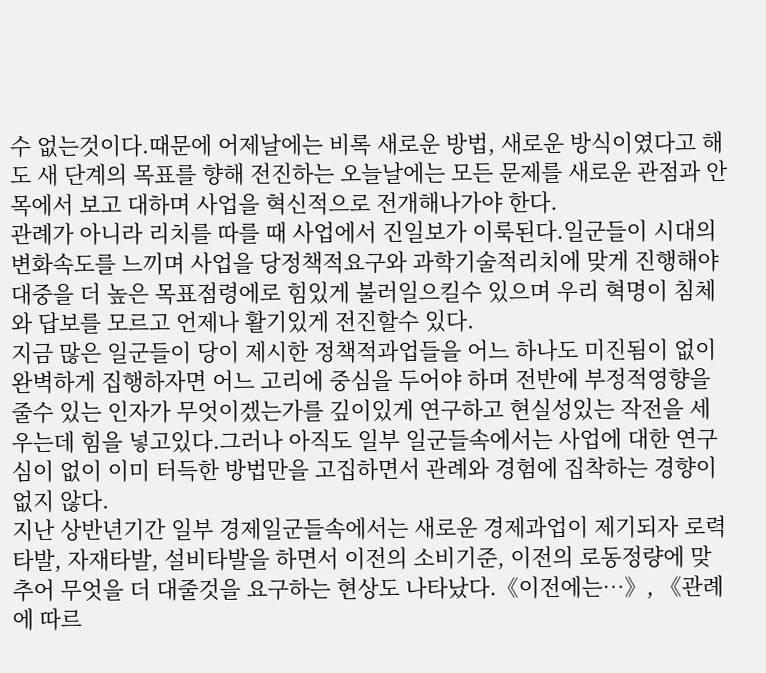수 없는것이다.때문에 어제날에는 비록 새로운 방법, 새로운 방식이였다고 해도 새 단계의 목표를 향해 전진하는 오늘날에는 모든 문제를 새로운 관점과 안목에서 보고 대하며 사업을 혁신적으로 전개해나가야 한다.
관례가 아니라 리치를 따를 때 사업에서 진일보가 이룩된다.일군들이 시대의 변화속도를 느끼며 사업을 당정책적요구와 과학기술적리치에 맞게 진행해야 대중을 더 높은 목표점령에로 힘있게 불러일으킬수 있으며 우리 혁명이 침체와 답보를 모르고 언제나 활기있게 전진할수 있다.
지금 많은 일군들이 당이 제시한 정책적과업들을 어느 하나도 미진됨이 없이 완벽하게 집행하자면 어느 고리에 중심을 두어야 하며 전반에 부정적영향을 줄수 있는 인자가 무엇이겠는가를 깊이있게 연구하고 현실성있는 작전을 세우는데 힘을 넣고있다.그러나 아직도 일부 일군들속에서는 사업에 대한 연구심이 없이 이미 터득한 방법만을 고집하면서 관례와 경험에 집착하는 경향이 없지 않다.
지난 상반년기간 일부 경제일군들속에서는 새로운 경제과업이 제기되자 로력타발, 자재타발, 설비타발을 하면서 이전의 소비기준, 이전의 로동정량에 맞추어 무엇을 더 대줄것을 요구하는 현상도 나타났다.《이전에는…》, 《관례에 따르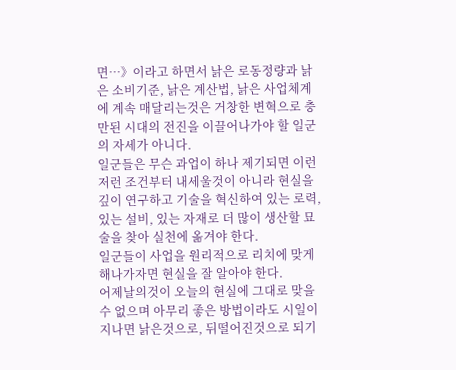면…》이라고 하면서 낡은 로동정량과 낡은 소비기준, 낡은 계산법, 낡은 사업체계에 계속 매달리는것은 거창한 변혁으로 충만된 시대의 전진을 이끌어나가야 할 일군의 자세가 아니다.
일군들은 무슨 과업이 하나 제기되면 이런저런 조건부터 내세울것이 아니라 현실을 깊이 연구하고 기술을 혁신하여 있는 로력, 있는 설비, 있는 자재로 더 많이 생산할 묘술을 찾아 실천에 옮겨야 한다.
일군들이 사업을 원리적으로 리치에 맞게 해나가자면 현실을 잘 알아야 한다.
어제날의것이 오늘의 현실에 그대로 맞을수 없으며 아무리 좋은 방법이라도 시일이 지나면 낡은것으로, 뒤떨어진것으로 되기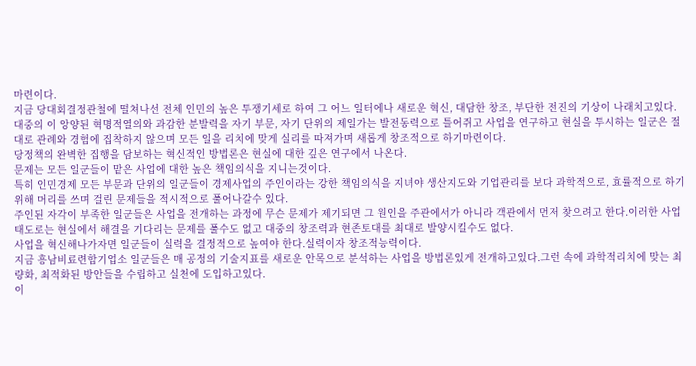마련이다.
지금 당대회결정관철에 떨쳐나선 전체 인민의 높은 투쟁기세로 하여 그 어느 일터에나 새로운 혁신, 대담한 창조, 부단한 전진의 기상이 나래치고있다.
대중의 이 앙양된 혁명적열의와 과감한 분발력을 자기 부문, 자기 단위의 제일가는 발전동력으로 틀어쥐고 사업을 연구하고 현실을 투시하는 일군은 절대로 관례와 경험에 집착하지 않으며 모든 일을 리치에 맞게 실리를 따져가며 새롭게 창조적으로 하기마련이다.
당정책의 완벽한 집행을 담보하는 혁신적인 방법론은 현실에 대한 깊은 연구에서 나온다.
문제는 모든 일군들이 맡은 사업에 대한 높은 책임의식을 지니는것이다.
특히 인민경제 모든 부문과 단위의 일군들이 경제사업의 주인이라는 강한 책임의식을 지녀야 생산지도와 기업관리를 보다 과학적으로, 효률적으로 하기 위해 머리를 쓰며 걸린 문제들을 적시적으로 풀어나갈수 있다.
주인된 자각이 부족한 일군들은 사업을 전개하는 과정에 무슨 문제가 제기되면 그 원인을 주관에서가 아니라 객관에서 먼저 찾으려고 한다.이러한 사업태도로는 현실에서 해결을 기다리는 문제를 풀수도 없고 대중의 창조력과 현존토대를 최대로 발양시킬수도 없다.
사업을 혁신해나가자면 일군들이 실력을 결정적으로 높여야 한다.실력이자 창조적능력이다.
지금 흥남비료련합기업소 일군들은 매 공정의 기술지표를 새로운 안목으로 분석하는 사업을 방법론있게 전개하고있다.그런 속에 과학적리치에 맞는 최량화, 최적화된 방안들을 수립하고 실천에 도입하고있다.
이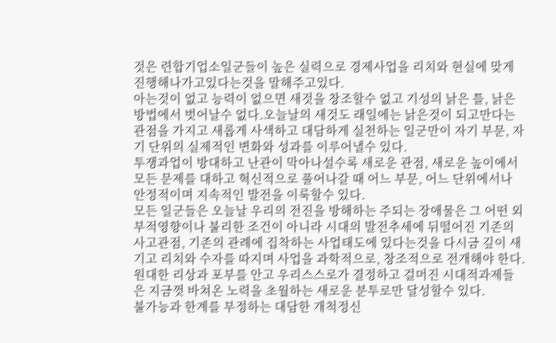것은 련합기업소일군들이 높은 실력으로 경제사업을 리치와 현실에 맞게 진행해나가고있다는것을 말해주고있다.
아는것이 없고 능력이 없으면 새것을 창조할수 없고 기성의 낡은 틀, 낡은 방법에서 벗어날수 없다.오늘날의 새것도 래일에는 낡은것이 되고만다는 관점을 가지고 새롭게 사색하고 대담하게 실천하는 일군만이 자기 부문, 자기 단위의 실제적인 변화와 성과를 이루어낼수 있다.
투쟁과업이 방대하고 난관이 막아나설수록 새로운 관점, 새로운 높이에서 모든 문제를 대하고 혁신적으로 풀어나갈 때 어느 부문, 어느 단위에서나 안정적이며 지속적인 발전을 이룩할수 있다.
모든 일군들은 오늘날 우리의 전진을 방해하는 주되는 장애물은 그 어떤 외부적영향이나 불리한 조건이 아니라 시대의 발전추세에 뒤떨어진 기존의 사고관점, 기존의 관례에 집착하는 사업태도에 있다는것을 다시금 깊이 새기고 리치와 수자를 따지며 사업을 과학적으로, 창조적으로 전개해야 한다.
원대한 리상과 포부를 안고 우리스스로가 결정하고 걸머진 시대적과제들은 지금껏 바쳐온 노력을 초월하는 새로운 분투로만 달성할수 있다.
불가능과 한계를 부정하는 대담한 개척정신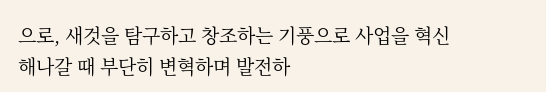으로, 새것을 탐구하고 창조하는 기풍으로 사업을 혁신해나갈 때 부단히 변혁하며 발전하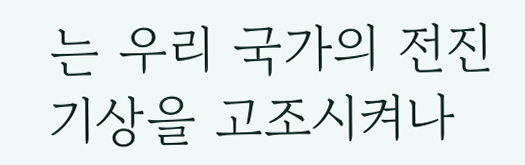는 우리 국가의 전진기상을 고조시켜나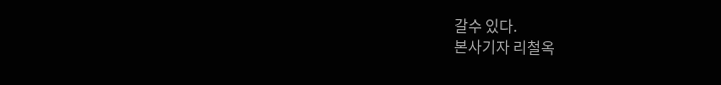갈수 있다.
본사기자 리철옥